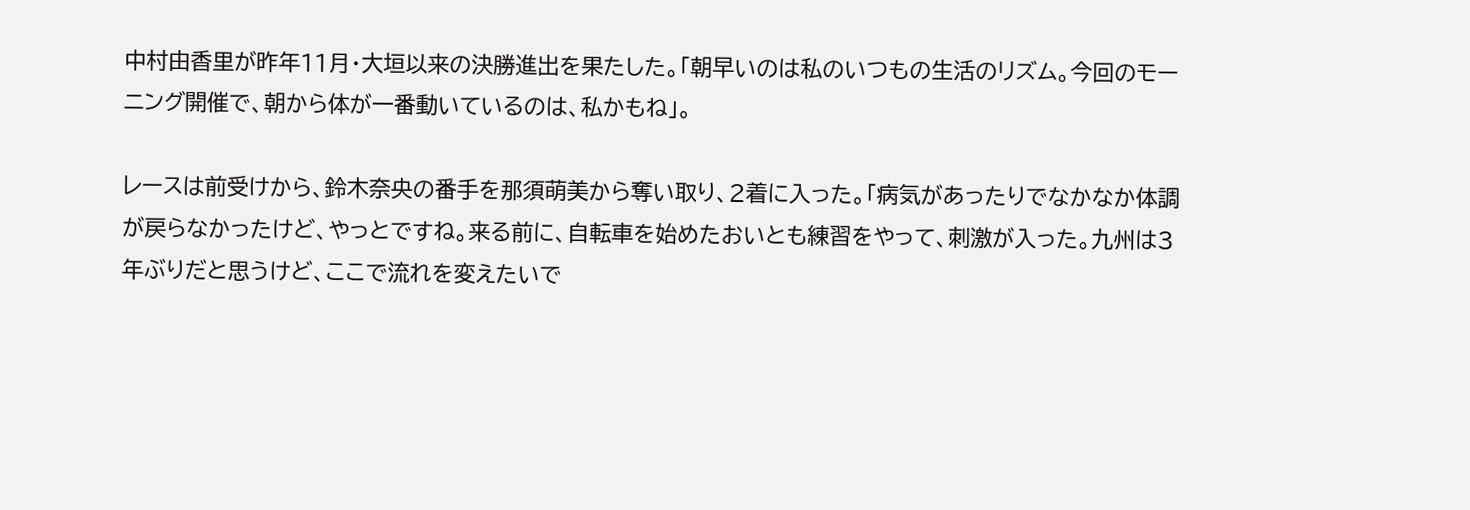中村由香里が昨年11月・大垣以来の決勝進出を果たした。「朝早いのは私のいつもの生活のリズム。今回のモーニング開催で、朝から体が一番動いているのは、私かもね」。

レースは前受けから、鈴木奈央の番手を那須萌美から奪い取り、2着に入った。「病気があったりでなかなか体調が戻らなかったけど、やっとですね。来る前に、自転車を始めたおいとも練習をやって、刺激が入った。九州は3年ぶりだと思うけど、ここで流れを変えたいで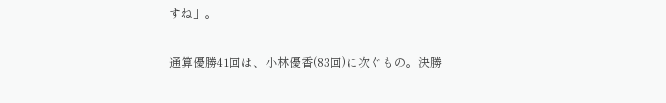すね」。

通算優勝41回は、小林優香(83回)に次ぐもの。決勝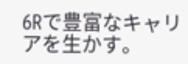6Rで豊富なキャリアを生かす。